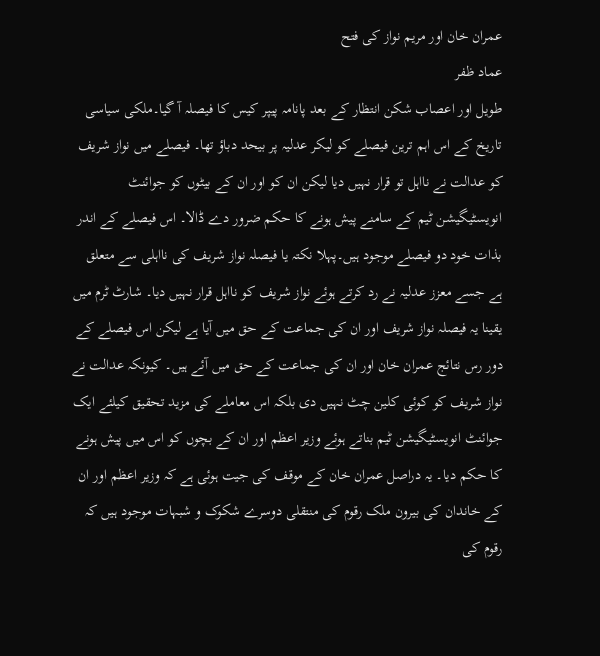عمران خان اور مریم نواز کی فتح
عماد ظفر
طویل اور اعصاب شکن انتظار کے بعد پانامہ پیپر کیس کا فیصلہ آ گیا۔ملکی سیاسی تاریخ کے اس اہم ترین فیصلے کو لیکر عدلیہ پر بیحد دباؤ تھا۔ فیصلے میں نواز شریف کو عدالت نے نااہل تو قرار نہیں دیا لیکن ان کو اور ان کے بیٹوں کو جوائنٹ انویسٹیگیشن ٹیم کے سامنے پیش ہونے کا حکم ضرور دے ڈالا۔ اس فیصلے کے اندر بذات خود دو فیصلے موجود ہیں۔پہلا نکتہ یا فیصلہ نواز شریف کی نااہلی سے متعلق ہے جسے معزز عدلیہ نے رد کرتے ہوئے نواز شریف کو نااہل قرار نہیں دیا۔ شارٹ ٹرم میں یقینا یہ فیصلہ نواز شریف اور ان کی جماعت کے حق میں آیا ہے لیکن اس فیصلے کے دور رس نتائج عمران خان اور ان کی جماعت کے حق میں آئے ہیں۔ کیونکہ عدالت نے نواز شریف کو کوئی کلین چٹ نہیں دی بلکہ اس معاملے کی مزید تحقیق کیلئے ایک جوائنٹ انویسٹیگیشن ٹیم بناتے ہوئے وزیر اعظم اور ان کے بچوں کو اس میں پیش ہونے کا حکم دیا۔ یہ دراصل عمران خان کے موقف کی جیت ہوئی ہے کہ وزیر اعظم اور ان کے خاندان کی بیرون ملک رقوم کی منتقلی دوسرے شکوک و شبہات موجود ہیں کہ رقوم کی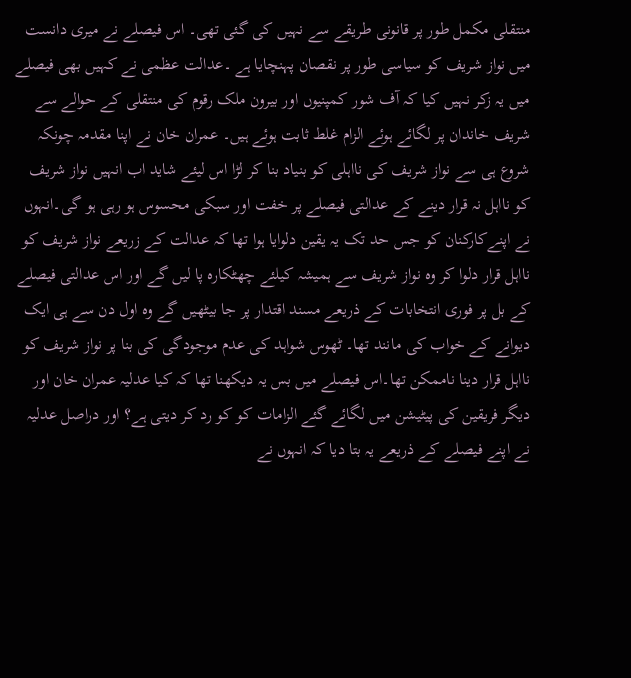منتقلی مکمل طور پر قانونی طریقے سے نہیں کی گئی تھی۔ اس فیصلے نے میری دانست میں نواز شریف کو سیاسی طور پر نقصان پہنچایا ہے ۔عدالت عظمی نے کہیں بھی فیصلے میں یہ زکر نہیں کیا کہ آف شور کمپنیوں اور بیرون ملک رقوم کی منتقلی کے حوالے سے شریف خاندان پر لگائے ہوئے الزام غلط ثابت ہوئے ہیں۔ عمران خان نے اپنا مقدمہ چونکہ شروع ہی سے نواز شریف کی نااہلی کو بنیاد بنا کر لڑا اس لیئے شاید اب انہیں نواز شریف کو نااہل نہ قرار دینے کے عدالتی فیصلے پر خفت اور سبکی محسوس ہو رہی ہو گی۔انہوں نے اپنےکارکنان کو جس حد تک یہ یقین دلوایا ہوا تھا کہ عدالت کے زریعے نواز شریف کو نااہل قرار دلوا کر وہ نواز شریف سے ہمیشہ کیلئے چھٹکارہ پا لیں گے اور اس عدالتی فیصلے کے بل پر فوری انتخابات کے ذریعے مسند اقتدار پر جا بیٹھیں گے وہ اول دن سے ہی ایک دیوانے کے خواب کی مانند تھا۔ ٹھوس شواہد کی عدم موجودگی کی بنا پر نواز شریف کو نااہل قرار دینا ناممکن تھا۔اس فیصلے میں بس یہ دیکھنا تھا کہ کیا عدلیہ عمران خان اور دیگر فریقین کی پیٹیشن میں لگائے گئے الزامات کو کو رد کر دیتی ہے؟ اور دراصل عدلیہ نے اپنے فیصلے کے ذریعے یہ بتا دیا کہ انہوں نے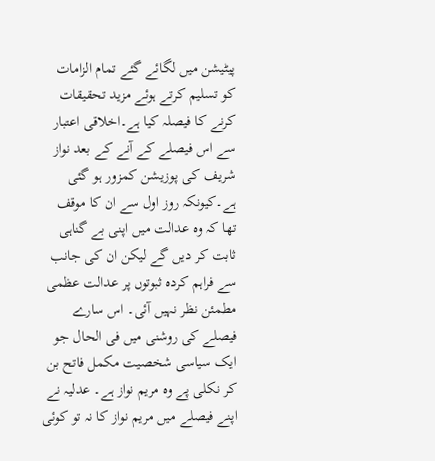پیٹیشن میں لگائے گئے تمام الزامات کو تسلیم کرتے ہوئے مزید تحقیقات کرنے کا فیصلہ کیا ہے۔اخلاقی اعتبار سے اس فیصلے کے آنے کے بعد نواز شریف کی پوزیشن کمزور ہو گئی ہے۔کیونکہ روز اول سے ان کا موقف تھا کہ وہ عدالت میں اپنی بے گناہی ثابت کر دیں گے لیکن ان کی جانب سے فراہم کردہ ثبوتوں پر عدالت عظمی مطمئن نظر نہیں آئی۔ اس سارے فیصلے کی روشنی میں فی الحال جو ایک سیاسی شخصیت مکمل فاتح بن کر نکلی پے وہ مریم نواز ہے۔ عدلیہ نے اپنے فیصلے میں مریم نواز کا نہ تو کوئی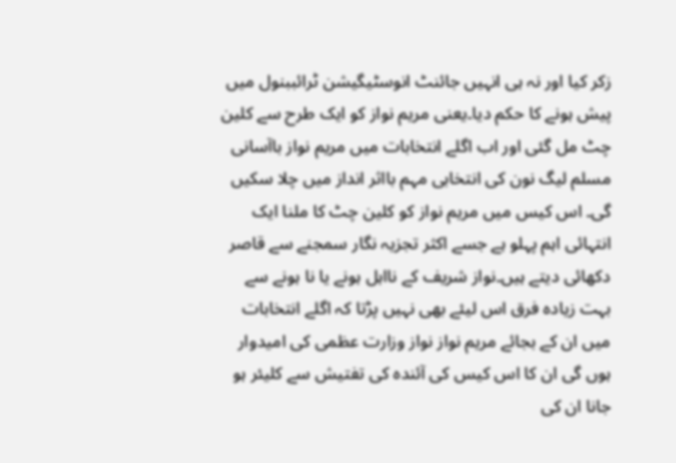زکر کیا اور نہ ہی انہیں جائنٹ انوسٹیگیشن ٹرائببنول میں پیش ہونے کا حکم دیا۔یعنی مریم نواز کو ایک طرح سے کلین چٹ مل گئی اور اب اگلے انتخابات میں مریم نواز باآسانی مسلم لیگ نون کی انتخابی مہم بااثر انداز میں چلا سکیں گی۔ اس کیس میں مریم نواز کو کلین چٹ کا ملنا ایک انتہائی اہم پہلو ہے جسے اکثر تجزیہ نگار سمجنے سے قاصر دکھائی دیتے ہیں۔نواز شریف کے نااہل ہونے یا نا ہونے سے بہت زیادہ فرق اس لیئے بھی نہیں پڑتا کہ اگلے انتخابات میں ان کے بجائے مریم نواز نواز وزارت عظمی کی امیدوار ہوں گی ان کا اس کیس کی آئندہ کی تفتیش سے کلیئر ہو جانا ان کی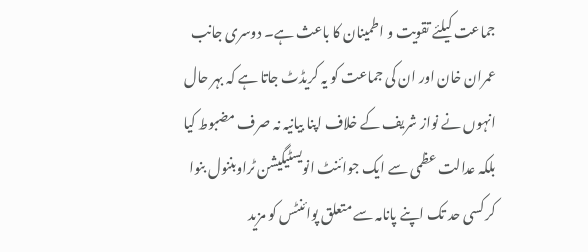جماعت کیلئے تقویت و اطمینان کا باعث ہے۔ دوسری جانب عمران خان اور ان کی جماعت کو یہ کریڈٹ جاتا ہے کہ بہر حال انہوں نے نواز شریف کے خلاف اپنا بیانیہ نہ صرف مضبوط کیا بلکہ عدالت عظمی سے ایک جوائنٹ انویسٹیگیشن ٹراوبننول بنوا کر کسی حد تک اپنے پانامہ سے متعلق پوائنٹس کو مزید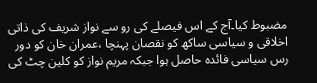مضبوط کیا۔آج کے اس فیصلے کی رو سے نواز شریف کی ذاتی اخلاقی و سیاسی ساکھ کو نقصان پہنچا ،عمران خان کو دور رس سیاسی فائدہ حاصل ہوا جبکہ مریم نواز کو کلین چٹ کی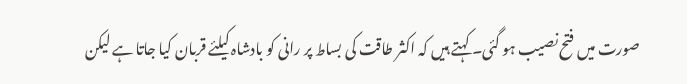صورت میں فتح نصیب ہو گئی۔ کہتے ہیں کہ اکثر طاقت کی بساط پر رانی کو بادشاہ کیلئے قربان کیا جاتا ہے لیکن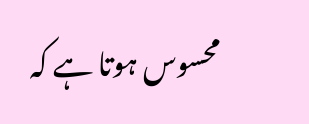محسوس ہوتا ہے کہ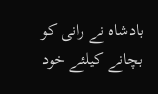بادشاہ نے رانی کو بچانے کیلئے خود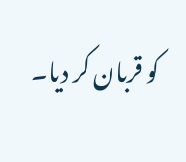کو قربان کر دیا۔